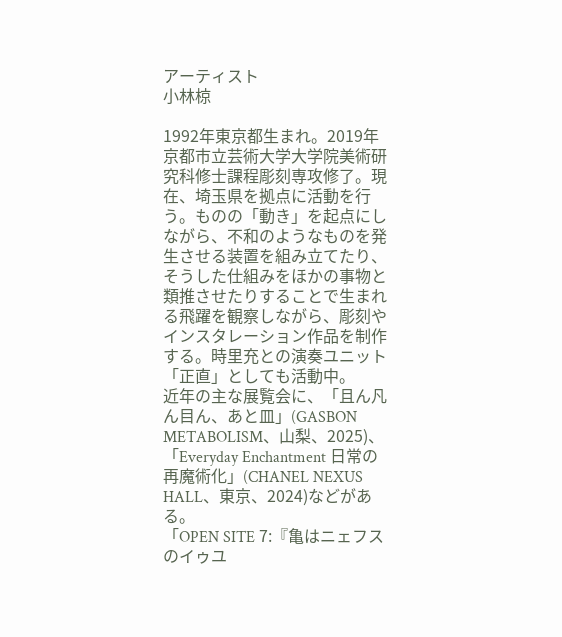アーティスト
小林椋

1992年東京都生まれ。2019年京都市立芸術大学大学院美術研究科修士課程彫刻専攻修了。現在、埼玉県を拠点に活動を行う。ものの「動き」を起点にしながら、不和のようなものを発生させる装置を組み立てたり、そうした仕組みをほかの事物と類推させたりすることで生まれる飛躍を観察しながら、彫刻やインスタレーション作品を制作する。時里充との演奏ユニット「正直」としても活動中。
近年の主な展覧会に、「且ん凡ん目ん、あと皿」(GASBON METABOLISM、山梨、2025)、「Everyday Enchantment 日常の再魔術化」(CHANEL NEXUS HALL、東京、2024)などがある。
「OPEN SITE 7:『亀はニェフスのイゥユ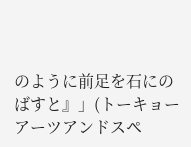のように前足を石にのばすと』」(トーキョーアーツアンドスペ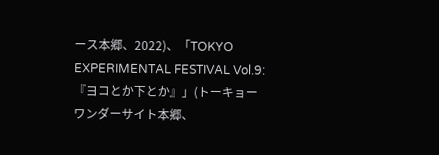ース本郷、2022)、「TOKYO EXPERIMENTAL FESTIVAL Vol.9: 『ヨコとか下とか』」(トーキョーワンダーサイト本郷、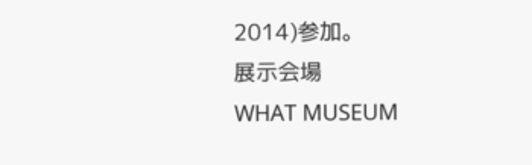2014)参加。
展示会場
WHAT MUSEUM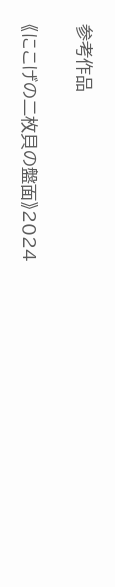参考作品

《にこげの二枚貝の盤面》2024